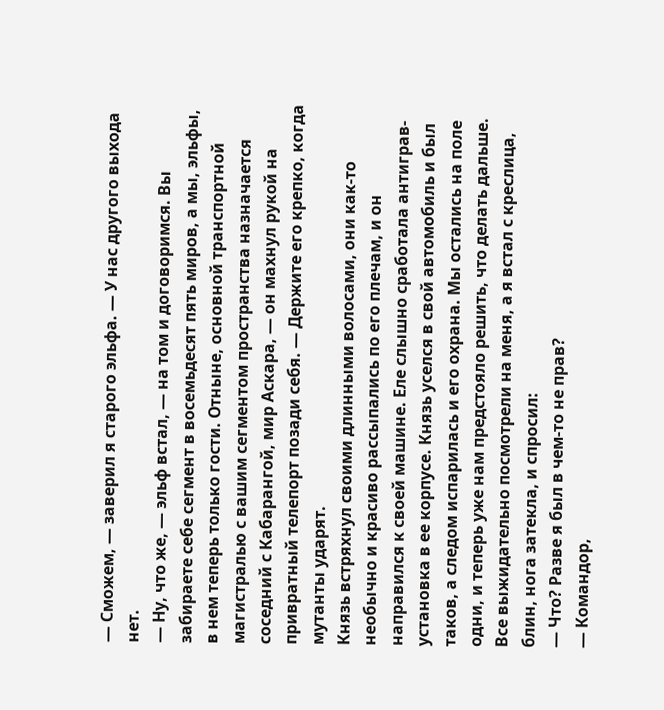— Сможем, — заверил я старого эльфа. — У нас другого выхода нет.
— Ну, что же, — эльф встал, — на том и договоримся. Вы забираете себе сегмент в восемьдесят пять миров, а мы, эльфы, в нем теперь только гости. Отныне, основной транспортной магистралью с вашим сегментом пространства назначается соседний с Кабарангой, мир Аскара, — он махнул рукой на привратный телепорт позади себя. — Держите его крепко, когда мутанты ударят.
Князь встряхнул своими длинными волосами, они как-то необычно и красиво рассыпались по его плечам, и он направился к своей машине. Еле слышно сработала антиграв-установка в ее корпусе. Князь уселся в свой автомобиль и был таков, а следом испарилась и его охрана. Мы остались на поле одни, и теперь уже нам предстояло решить, что делать дальше.
Все выжидательно посмотрели на меня, а я встал с креслица, блин, нога затекла, и спросил:
— Что? Разве я был в чем-то не прав?
— Командор,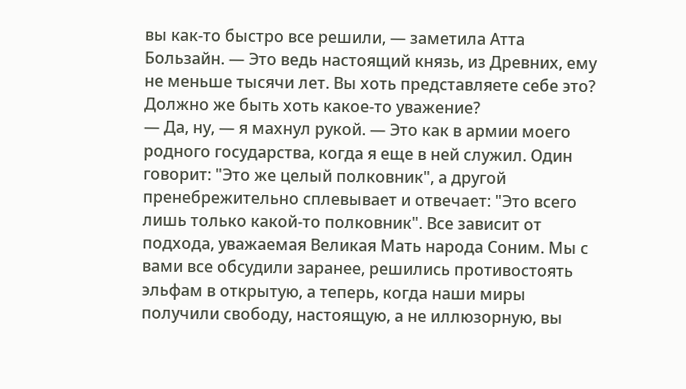вы как-то быстро все решили, — заметила Атта Бользайн. — Это ведь настоящий князь, из Древних, ему не меньше тысячи лет. Вы хоть представляете себе это? Должно же быть хоть какое-то уважение?
— Да, ну, — я махнул рукой. — Это как в армии моего родного государства, когда я еще в ней служил. Один говорит: "Это же целый полковник", а другой пренебрежительно сплевывает и отвечает: "Это всего лишь только какой-то полковник". Все зависит от подхода, уважаемая Великая Мать народа Соним. Мы с вами все обсудили заранее, решились противостоять эльфам в открытую, а теперь, когда наши миры получили свободу, настоящую, а не иллюзорную, вы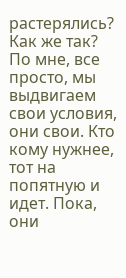растерялись? Как же так? По мне, все просто, мы выдвигаем свои условия, они свои. Кто кому нужнее, тот на попятную и идет. Пока, они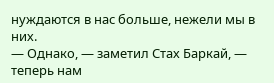нуждаются в нас больше, нежели мы в них.
— Однако, — заметил Стах Баркай, — теперь нам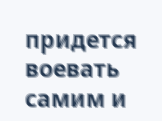придется воевать самим и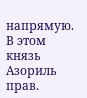напрямую. В этом князь Азориль прав.